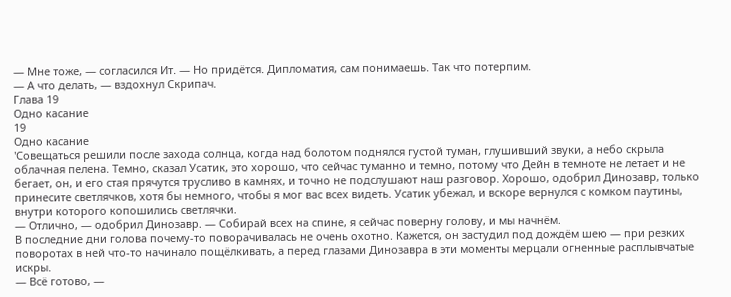— Мне тоже, — согласился Ит. — Но придётся. Дипломатия, сам понимаешь. Так что потерпим.
— А что делать, — вздохнул Скрипач.
Глава 19
Одно касание
19
Одно касание
'Совещаться решили после захода солнца, когда над болотом поднялся густой туман, глушивший звуки, а небо скрыла облачная пелена. Темно, сказал Усатик, это хорошо, что сейчас туманно и темно, потому что Дейн в темноте не летает и не бегает, он, и его стая прячутся трусливо в камнях, и точно не подслушают наш разговор. Хорошо, одобрил Динозавр, только принесите светлячков, хотя бы немного, чтобы я мог вас всех видеть. Усатик убежал, и вскоре вернулся с комком паутины, внутри которого копошились светлячки.
— Отлично, — одобрил Динозавр. — Собирай всех на спине, я сейчас поверну голову, и мы начнём.
В последние дни голова почему-то поворачивалась не очень охотно. Кажется, он застудил под дождём шею — при резких поворотах в ней что-то начинало пощёлкивать, а перед глазами Динозавра в эти моменты мерцали огненные расплывчатые искры.
— Всё готово, —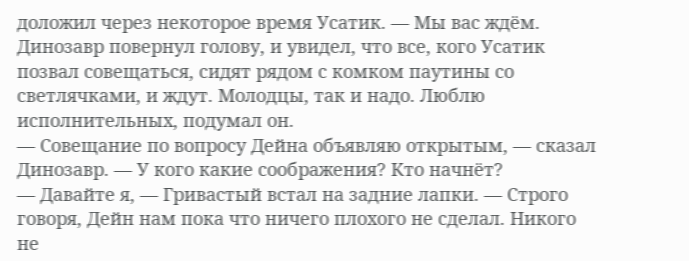доложил через некоторое время Усатик. — Мы вас ждём.
Динозавр повернул голову, и увидел, что все, кого Усатик позвал совещаться, сидят рядом с комком паутины со светлячками, и ждут. Молодцы, так и надо. Люблю исполнительных, подумал он.
— Совещание по вопросу Дейна объявляю открытым, — сказал Динозавр. — У кого какие соображения? Кто начнёт?
— Давайте я, — Гривастый встал на задние лапки. — Строго говоря, Дейн нам пока что ничего плохого не сделал. Никого не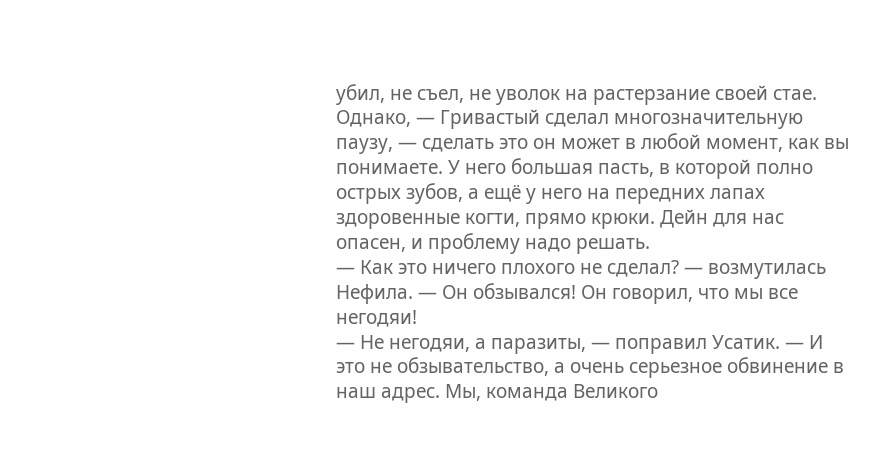убил, не съел, не уволок на растерзание своей стае. Однако, — Гривастый сделал многозначительную паузу, — сделать это он может в любой момент, как вы понимаете. У него большая пасть, в которой полно острых зубов, а ещё у него на передних лапах здоровенные когти, прямо крюки. Дейн для нас опасен, и проблему надо решать.
— Как это ничего плохого не сделал? — возмутилась Нефила. — Он обзывался! Он говорил, что мы все негодяи!
— Не негодяи, а паразиты, — поправил Усатик. — И это не обзывательство, а очень серьезное обвинение в наш адрес. Мы, команда Великого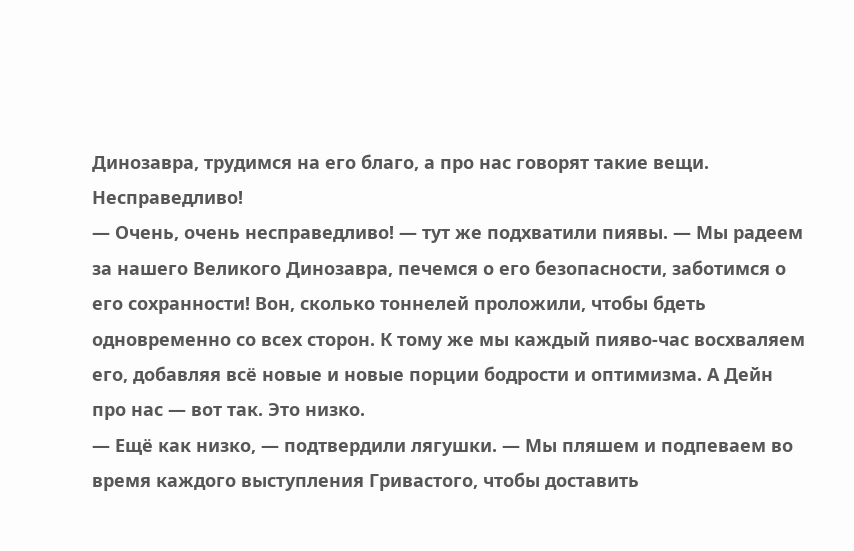Динозавра, трудимся на его благо, а про нас говорят такие вещи. Несправедливо!
— Очень, очень несправедливо! — тут же подхватили пиявы. — Мы радеем за нашего Великого Динозавра, печемся о его безопасности, заботимся о его сохранности! Вон, сколько тоннелей проложили, чтобы бдеть одновременно со всех сторон. К тому же мы каждый пияво-час восхваляем его, добавляя всё новые и новые порции бодрости и оптимизма. А Дейн про нас — вот так. Это низко.
— Ещё как низко, — подтвердили лягушки. — Мы пляшем и подпеваем во время каждого выступления Гривастого, чтобы доставить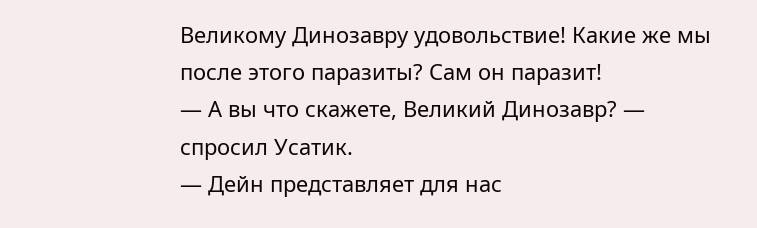Великому Динозавру удовольствие! Какие же мы после этого паразиты? Сам он паразит!
— А вы что скажете, Великий Динозавр? — спросил Усатик.
— Дейн представляет для нас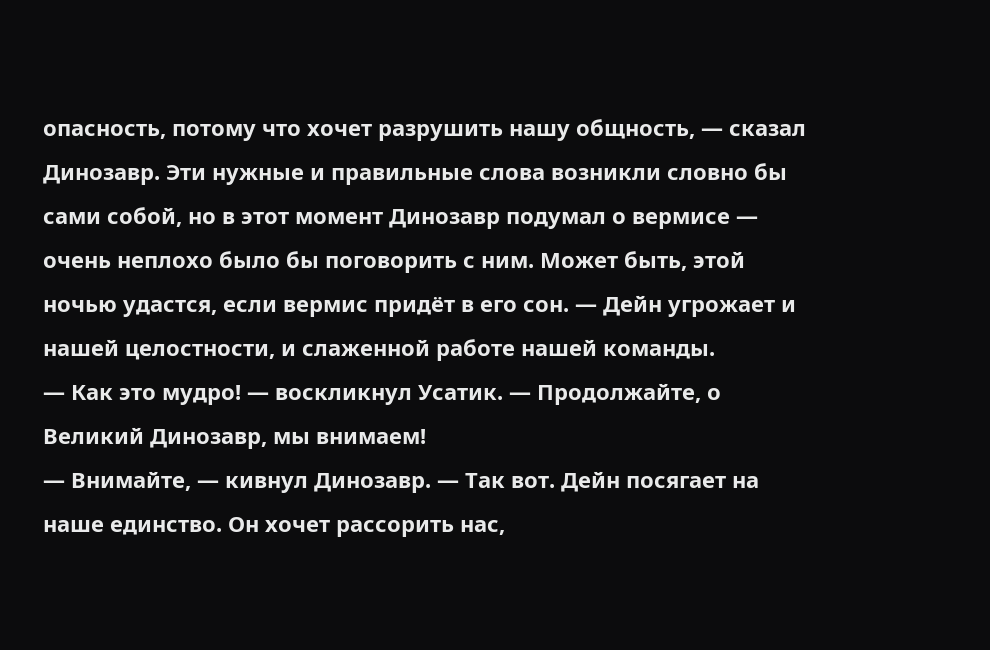опасность, потому что хочет разрушить нашу общность, — сказал Динозавр. Эти нужные и правильные слова возникли словно бы сами собой, но в этот момент Динозавр подумал о вермисе — очень неплохо было бы поговорить с ним. Может быть, этой ночью удастся, если вермис придёт в его сон. — Дейн угрожает и нашей целостности, и слаженной работе нашей команды.
— Как это мудро! — воскликнул Усатик. — Продолжайте, о Великий Динозавр, мы внимаем!
— Внимайте, — кивнул Динозавр. — Так вот. Дейн посягает на наше единство. Он хочет рассорить нас,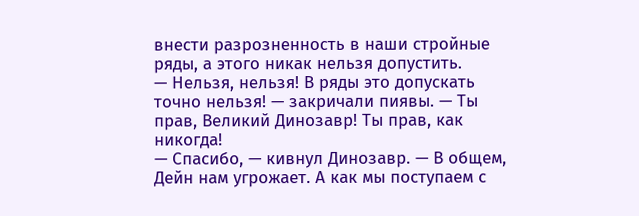внести разрозненность в наши стройные ряды, а этого никак нельзя допустить.
— Нельзя, нельзя! В ряды это допускать точно нельзя! — закричали пиявы. — Ты прав, Великий Динозавр! Ты прав, как никогда!
— Спасибо, — кивнул Динозавр. — В общем, Дейн нам угрожает. А как мы поступаем с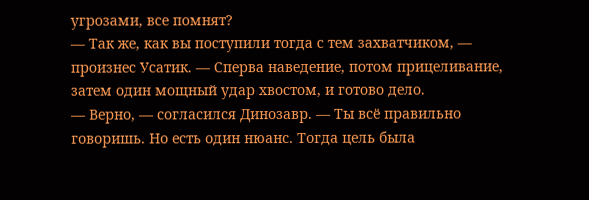угрозами, все помнят?
— Так же, как вы поступили тогда с тем захватчиком, — произнес Усатик. — Сперва наведение, потом прицеливание, затем один мощный удар хвостом, и готово дело.
— Верно, — согласился Динозавр. — Ты всё правильно говоришь. Но есть один нюанс. Тогда цель была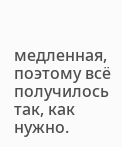медленная, поэтому всё получилось так, как нужно.